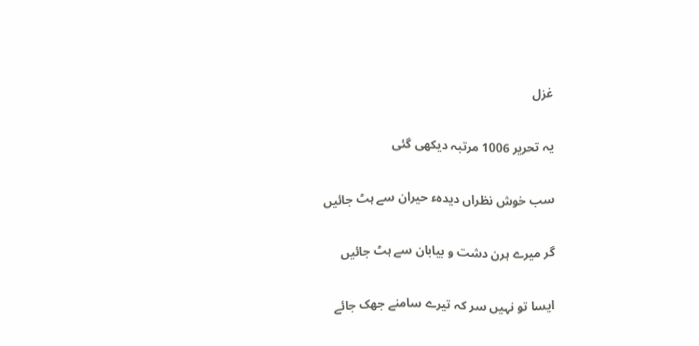غزل

یہ تحریر 1006 مرتبہ دیکھی گئی

سب خوش نظراں دیدہء حیران سے ہٹ جائیں

گر میرے ہرن دشت و بیابان سے ہٹ جائیں

ایسا تو نہیں سر کہ تیرے سامنے جھک جائے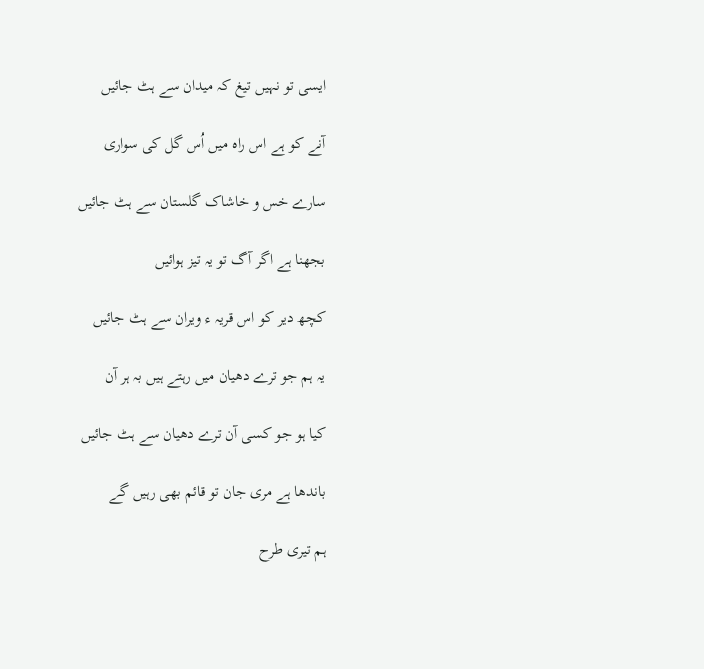ایسی تو نہیں تیغ کہ میدان سے ہٹ جائیں

آنے کو ہے اس راہ میں اُس گل کی سواری

سارے خس و خاشاک گلستان سے ہٹ جائیں

بجھنا ہے اگر آگ تو یہ تیز ہوائیں

کچھ دیر کو اس قریہ ء ویران سے ہٹ جائیں

یہ ہم جو ترے دھیان میں رہتے ہیں بہ ہر آن

کیا ہو جو کسی آن ترے دھیان سے ہٹ جائیں

باندھا ہے مری جان تو قائم بھی رہیں گے

ہم تیری طرح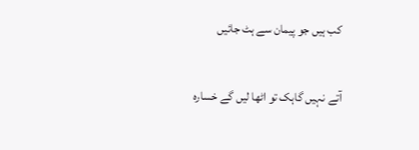کب ہیں جو پیمان سے ہٹ جائیں

آتے نہیں گاہک تو اٹھا لیں گے خسارہ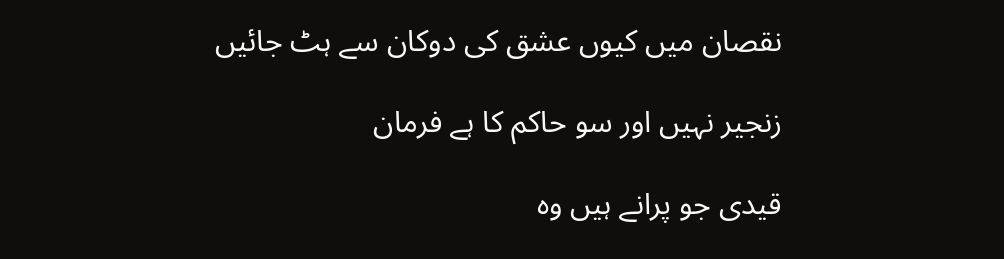نقصان میں کیوں عشق کی دوکان سے ہٹ جائیں

زنجیر نہیں اور سو حاکم کا ہے فرمان

قیدی جو پرانے ہیں وہ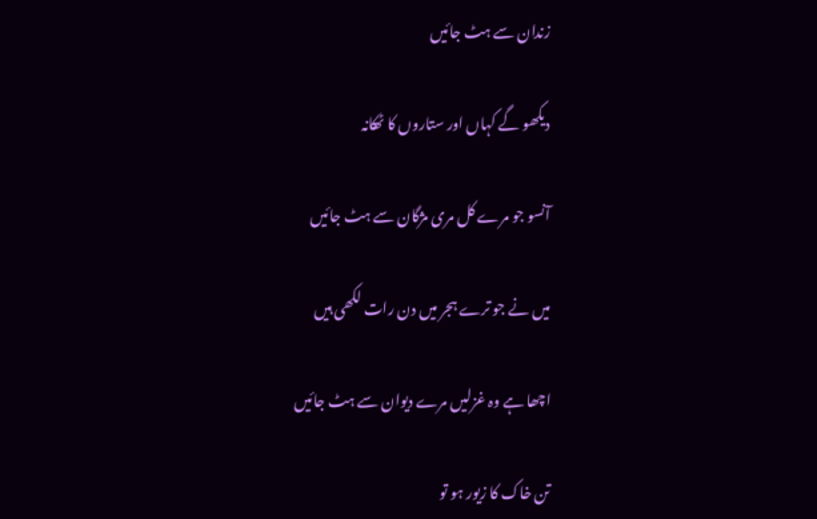زندان سے ہٹ جائیں

دیکھو گے کہاں اور ستاروں کا ٹھکانہ

آنسو جو مرے کل مری مژگان سے ہٹ جائیں

میں نے جو ترے ہجر میں دن رات لکھی ہیں

اچھا ہے وہ غزلیں مرے دیوان سے ہٹ جائیں

تن خاک کا زیور ہو تو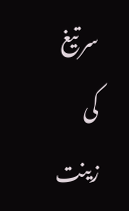سر تیغ کی زینت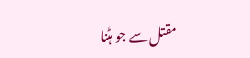مقتل سے جو ہٹنا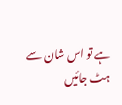ہے تو اس شان سے ہٹ جائیں